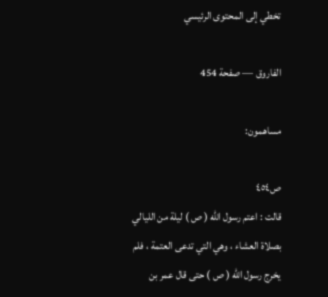تخطي إلى المحتوى الرئيسي

الفاروق — صفحة 454

مساهمون:

ص٤٥٤
قالت : اعتم رسول الله ( ص ) ليلة من الليالي بصلاة العشاء ، وهي التي تدعى العتمة ، فلم يخرج رسول الله ( ص ) حتى قال عمر بن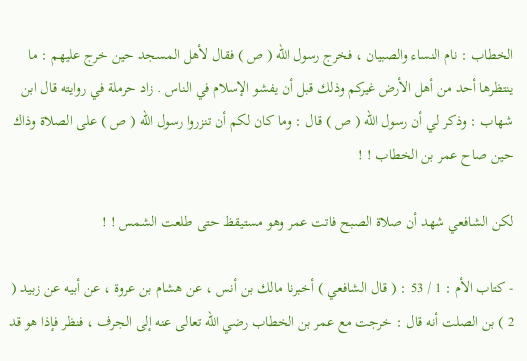الخطاب : نام النساء والصبيان ، فخرج رسول الله ( ص ) فقال لأهل المسجد حين خرج عليهم : ما ينتظرها أحد من أهل الأرض غيركم وذلك قبل أن يفشو الإسلام في الناس . زاد حرملة في روايته قال ابن شهاب : وذكر لي أن رسول الله ( ص ) قال : وما كان لكم أن تنزروا رسول الله ( ص ) على الصلاة وذاك حين صاح عمر بن الخطاب ! !

لكن الشافعي شهد أن صلاة الصبح فاتت عمر وهو مستيقظ حتى طلعت الشمس ! !

- كتاب الأم : 1 / 53 : ( قال الشافعي ) أخبرنا مالك بن أنس ، عن هشام بن عروة ، عن أبيه عن زبيد ( 2 ) بن الصلت أنه قال : خرجت مع عمر بن الخطاب رضي الله تعالى عنه إلى الجرف ، فنظر فإذا هو قد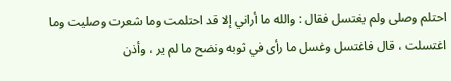احتلم وصلى ولم يغتسل فقال : والله ما أراني إلا قد احتلمت وما شعرت وصليت وما اغتسلت ، قال فاغتسل وغسل ما رأى في ثوبه ونضح ما لم ير ، وأذن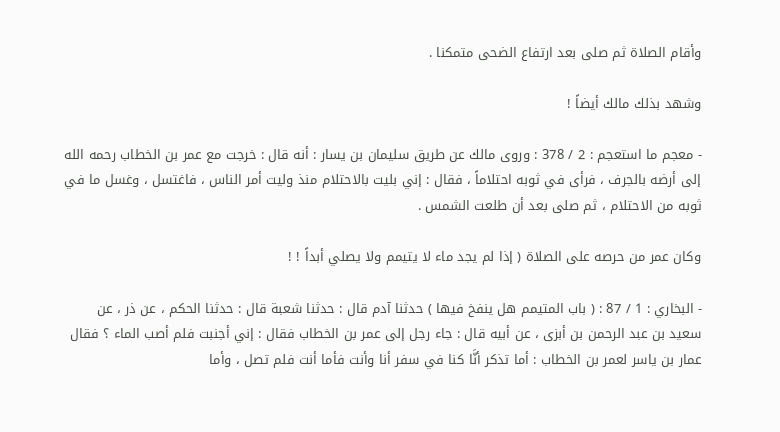وأقام الصلاة ثم صلى بعد ارتفاع الضحى متمكنا .

وشهد بذلك مالك أيضاً !

- معجم ما استعجم : 2 / 378 : وروى مالك عن طريق سليمان بن يسار : أنه قال : خرجت مع عمر بن الخطاب رحمه الله إلى أرضه بالجرف ، فرأى في ثوبه احتلاماً ، فقال : إني بليت بالاحتلام منذ وليت أمر الناس ، فاغتسل ، وغسل ما في ثوبه من الاحتلام ، ثم صلى بعد أن طلعت الشمس .

وكان عمر من حرصه على الصلاة ( إذا لم يجد ماء لا يتيمم ولا يصلي أبداً ! !

- البخاري : 1 / 87 : ( باب المتيمم هل ينفخ فيها ) حدثنا آدم قال : حدثنا شعبة قال : حدثنا الحكم ، عن ذر ، عن سعيد بن عبد الرحمن بن أبزى ، عن أبيه قال : جاء رجل إلى عمر بن الخطاب فقال : إني أجنبت فلم أصب الماء ؟ فقال عمار بن ياسر لعمر بن الخطاب : أما تذكر أنَّا كنا في سفر أنا وأنت فأما أنت فلم تصل ، وأما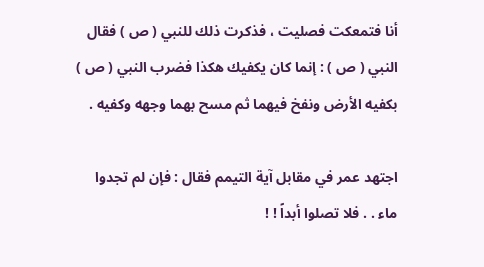أنا فتمعكت فصليت ، فذكرت ذلك للنبي ( ص ) فقال النبي ( ص ) : إنما كان يكفيك هكذا فضرب النبي ( ص ) بكفيه الأرض ونفخ فيهما ثم مسح بهما وجهه وكفيه .

اجتهد عمر في مقابل آية التيمم فقال : فإن لم تجدوا ماء . . فلا تصلوا أبداً ! !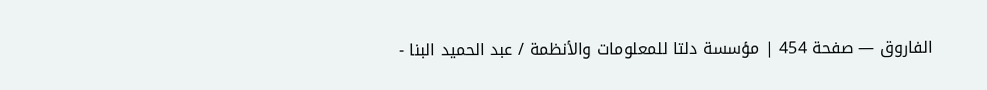الفاروق — صفحة 454 | مؤسسة دلتا للمعلومات والأنظمة / عبد الحميد البنا -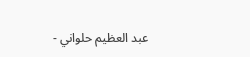عبد العظيم حلواني -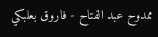ممدوح عبد الفتاح - فاروق بعلبكي